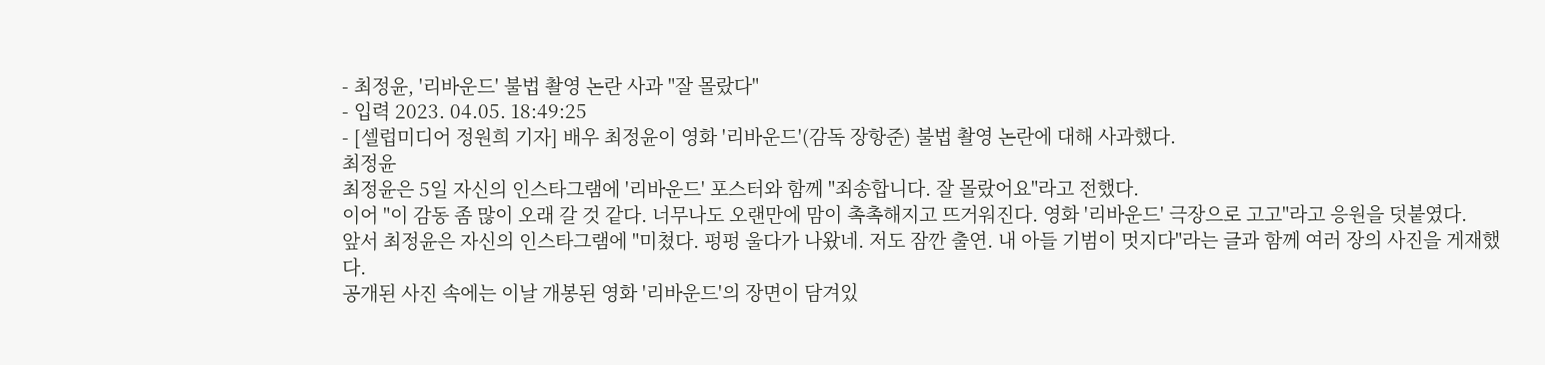- 최정윤, '리바운드' 불법 촬영 논란 사과 "잘 몰랐다"
- 입력 2023. 04.05. 18:49:25
- [셀럽미디어 정원희 기자] 배우 최정윤이 영화 '리바운드'(감독 장항준) 불법 촬영 논란에 대해 사과했다.
최정윤
최정윤은 5일 자신의 인스타그램에 '리바운드' 포스터와 함께 "죄송합니다. 잘 몰랐어요"라고 전했다.
이어 "이 감동 좀 많이 오래 갈 것 같다. 너무나도 오랜만에 맘이 촉촉해지고 뜨거워진다. 영화 '리바운드' 극장으로 고고"라고 응원을 덧붙였다.
앞서 최정윤은 자신의 인스타그램에 "미쳤다. 펑펑 울다가 나왔네. 저도 잠깐 출연. 내 아들 기범이 멋지다"라는 글과 함께 여러 장의 사진을 게재했다.
공개된 사진 속에는 이날 개봉된 영화 '리바운드'의 장면이 담겨있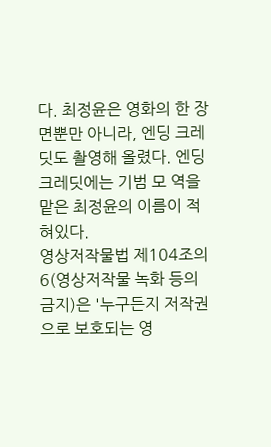다. 최정윤은 영화의 한 장면뿐만 아니라, 엔딩 크레딧도 촬영해 올렸다. 엔딩 크레딧에는 기범 모 역을 맡은 최정윤의 이름이 적혀있다.
영상저작물법 제104조의 6(영상저작물 녹화 등의 금지)은 '누구든지 저작권으로 보호되는 영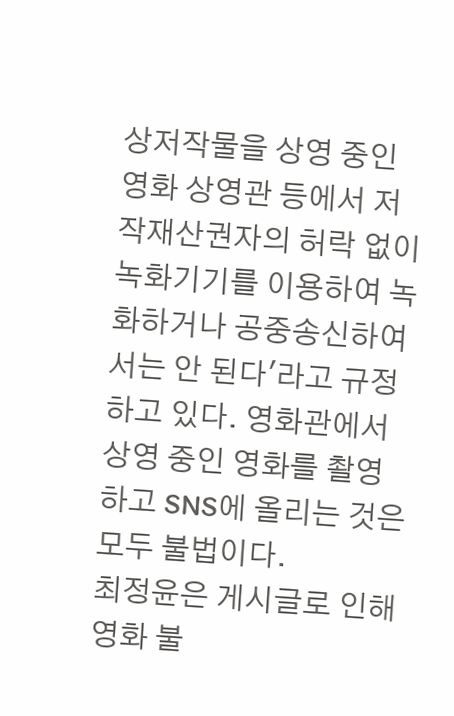상저작물을 상영 중인 영화 상영관 등에서 저작재산권자의 허락 없이 녹화기기를 이용하여 녹화하거나 공중송신하여서는 안 된다'라고 규정하고 있다. 영화관에서 상영 중인 영화를 촬영하고 SNS에 올리는 것은 모두 불법이다.
최정윤은 게시글로 인해 영화 불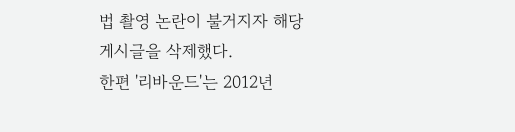법 촬영 논란이 불거지자 해당 게시글을 삭제했다.
한편 '리바운드'는 2012년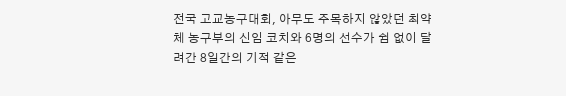전국 고교농구대회, 아무도 주목하지 않았던 최약체 농구부의 신임 코치와 6명의 선수가 쉼 없이 달려간 8일간의 기적 같은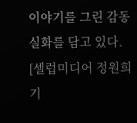이야기를 그린 감동 실화를 담고 있다.
[셀럽미디어 정원희 기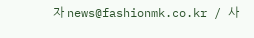자 news@fashionmk.co.kr / 사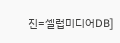진=셀럽미디어DB]